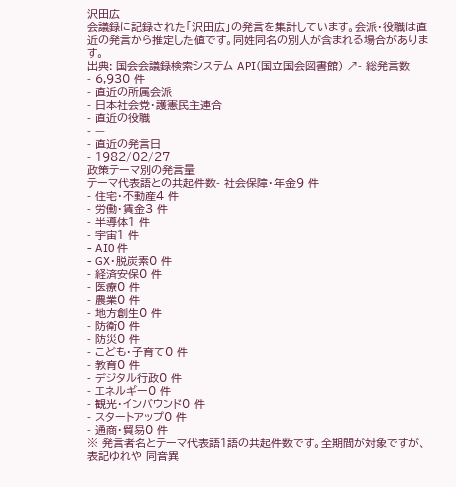沢田広
会議録に記録された「沢田広」の発言を集計しています。会派・役職は直近の発言から推定した値です。同姓同名の別人が含まれる場合があります。
出典: 国会会議録検索システム API(国立国会図書館) ↗- 総発言数
- 6,930 件
- 直近の所属会派
- 日本社会党・護憲民主連合
- 直近の役職
- —
- 直近の発言日
- 1982/02/27
政策テーマ別の発言量
テーマ代表語との共起件数- 社会保障・年金9 件
- 住宅・不動産4 件
- 労働・賃金3 件
- 半導体1 件
- 宇宙1 件
- AI0 件
- GX・脱炭素0 件
- 経済安保0 件
- 医療0 件
- 農業0 件
- 地方創生0 件
- 防衛0 件
- 防災0 件
- こども・子育て0 件
- 教育0 件
- デジタル行政0 件
- エネルギー0 件
- 観光・インバウンド0 件
- スタートアップ0 件
- 通商・貿易0 件
※ 発言者名とテーマ代表語1語の共起件数です。全期間が対象ですが、表記ゆれや 同音異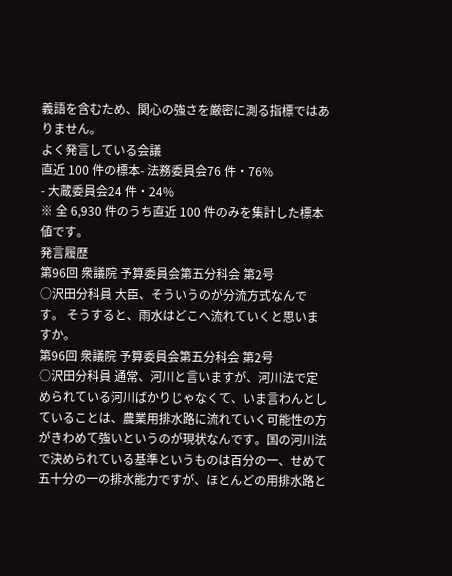義語を含むため、関心の強さを厳密に測る指標ではありません。
よく発言している会議
直近 100 件の標本- 法務委員会76 件・76%
- 大蔵委員会24 件・24%
※ 全 6,930 件のうち直近 100 件のみを集計した標本値です。
発言履歴
第96回 衆議院 予算委員会第五分科会 第2号
○沢田分科員 大臣、そういうのが分流方式なんです。 そうすると、雨水はどこへ流れていくと思いますか。
第96回 衆議院 予算委員会第五分科会 第2号
○沢田分科員 通常、河川と言いますが、河川法で定められている河川ばかりじゃなくて、いま言わんとしていることは、農業用排水路に流れていく可能性の方がきわめて強いというのが現状なんです。国の河川法で決められている基準というものは百分の一、せめて五十分の一の排水能力ですが、ほとんどの用排水路と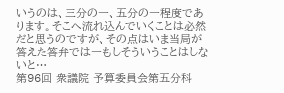いうのは、三分の一、五分の一程度であります。そこへ流れ込んでいくことは必然だと思うのですが、その点はいま当局が答えた答弁では一もしそういうことはしないと…
第96回 衆議院 予算委員会第五分科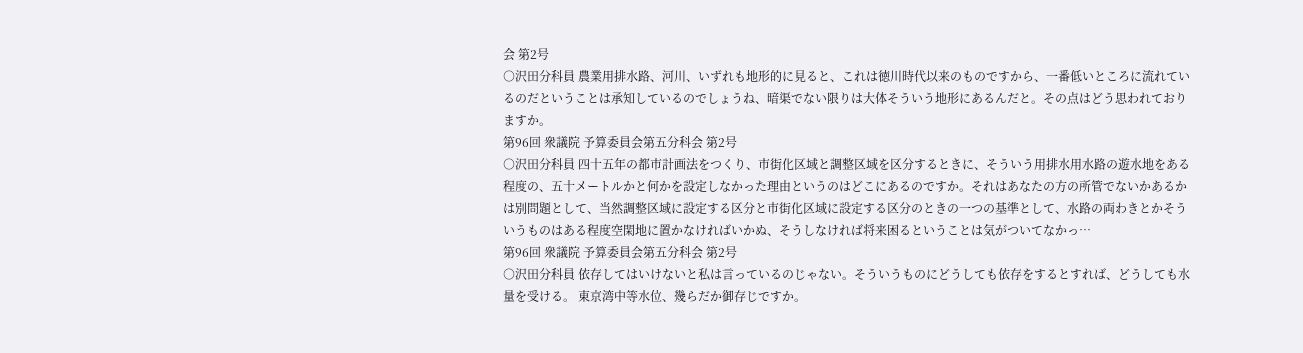会 第2号
○沢田分科員 農業用排水路、河川、いずれも地形的に見ると、これは徳川時代以来のものですから、一番低いところに流れているのだということは承知しているのでしょうね、暗渠でない限りは大体そういう地形にあるんだと。その点はどう思われておりますか。
第96回 衆議院 予算委員会第五分科会 第2号
○沢田分科員 四十五年の都市計画法をつくり、市街化区域と調整区域を区分するときに、そういう用排水用水路の遊水地をある程度の、五十メートルかと何かを設定しなかった理由というのはどこにあるのですか。それはあなたの方の所管でないかあるかは別問題として、当然調整区域に設定する区分と市街化区域に設定する区分のときの一つの基準として、水路の両わきとかそういうものはある程度空閑地に置かなければいかぬ、そうしなければ将来困るということは気がついてなかっ…
第96回 衆議院 予算委員会第五分科会 第2号
○沢田分科員 依存してはいけないと私は言っているのじゃない。そういうものにどうしても依存をするとすれば、どうしても水量を受ける。 東京湾中等水位、幾らだか御存じですか。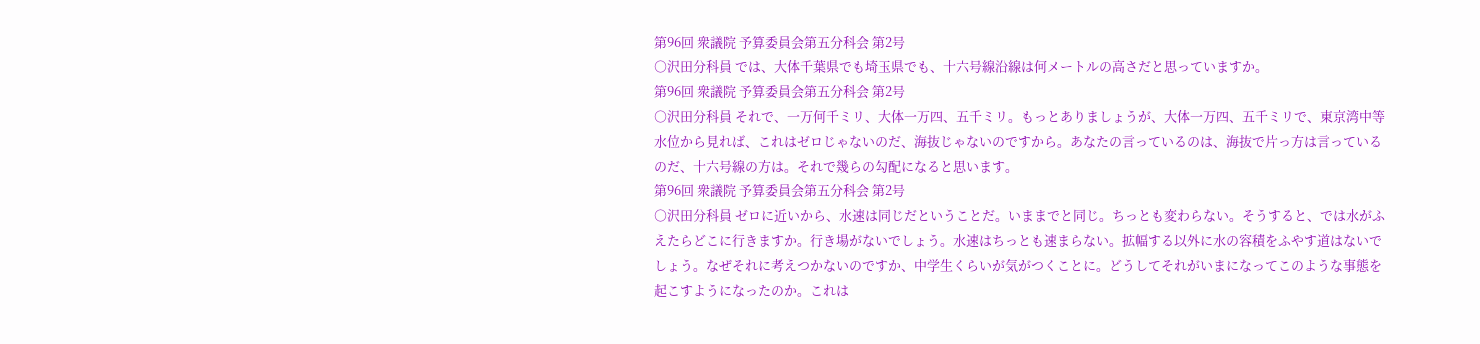第96回 衆議院 予算委員会第五分科会 第2号
○沢田分科員 では、大体千葉県でも埼玉県でも、十六号線沿線は何メートルの高さだと思っていますか。
第96回 衆議院 予算委員会第五分科会 第2号
○沢田分科員 それで、一万何千ミリ、大体一万四、五千ミリ。もっとありましょうが、大体一万四、五千ミリで、東京湾中等水位から見れば、これはゼロじゃないのだ、海抜じゃないのですから。あなたの言っているのは、海抜で片っ方は言っているのだ、十六号線の方は。それで幾らの勾配になると思います。
第96回 衆議院 予算委員会第五分科会 第2号
○沢田分科員 ゼロに近いから、水速は同じだということだ。いままでと同じ。ちっとも変わらない。そうすると、では水がふえたらどこに行きますか。行き場がないでしょう。水速はちっとも速まらない。拡幅する以外に水の容積をふやす道はないでしょう。なぜそれに考えつかないのですか、中学生くらいが気がつくことに。どうしてそれがいまになってこのような事態を起こすようになったのか。これは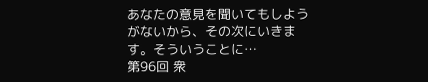あなたの意見を聞いてもしようがないから、その次にいきます。そういうことに…
第96回 衆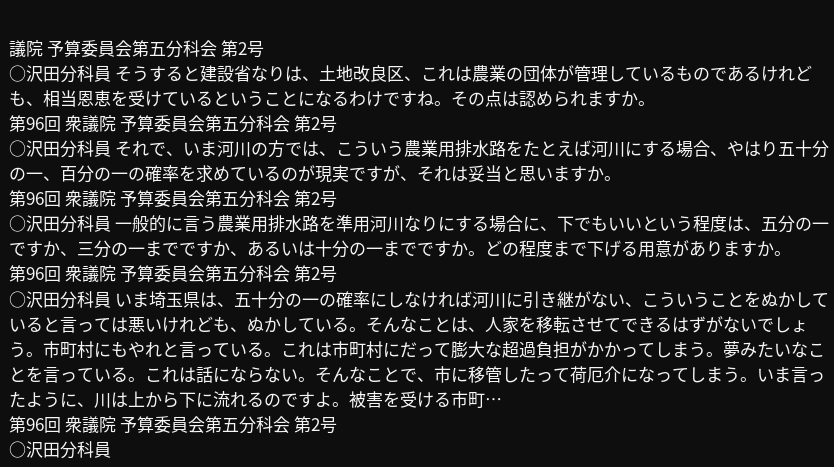議院 予算委員会第五分科会 第2号
○沢田分科員 そうすると建設省なりは、土地改良区、これは農業の団体が管理しているものであるけれども、相当恩恵を受けているということになるわけですね。その点は認められますか。
第96回 衆議院 予算委員会第五分科会 第2号
○沢田分科員 それで、いま河川の方では、こういう農業用排水路をたとえば河川にする場合、やはり五十分の一、百分の一の確率を求めているのが現実ですが、それは妥当と思いますか。
第96回 衆議院 予算委員会第五分科会 第2号
○沢田分科員 一般的に言う農業用排水路を準用河川なりにする場合に、下でもいいという程度は、五分の一ですか、三分の一までですか、あるいは十分の一までですか。どの程度まで下げる用意がありますか。
第96回 衆議院 予算委員会第五分科会 第2号
○沢田分科員 いま埼玉県は、五十分の一の確率にしなければ河川に引き継がない、こういうことをぬかしていると言っては悪いけれども、ぬかしている。そんなことは、人家を移転させてできるはずがないでしょう。市町村にもやれと言っている。これは市町村にだって膨大な超過負担がかかってしまう。夢みたいなことを言っている。これは話にならない。そんなことで、市に移管したって荷厄介になってしまう。いま言ったように、川は上から下に流れるのですよ。被害を受ける市町…
第96回 衆議院 予算委員会第五分科会 第2号
○沢田分科員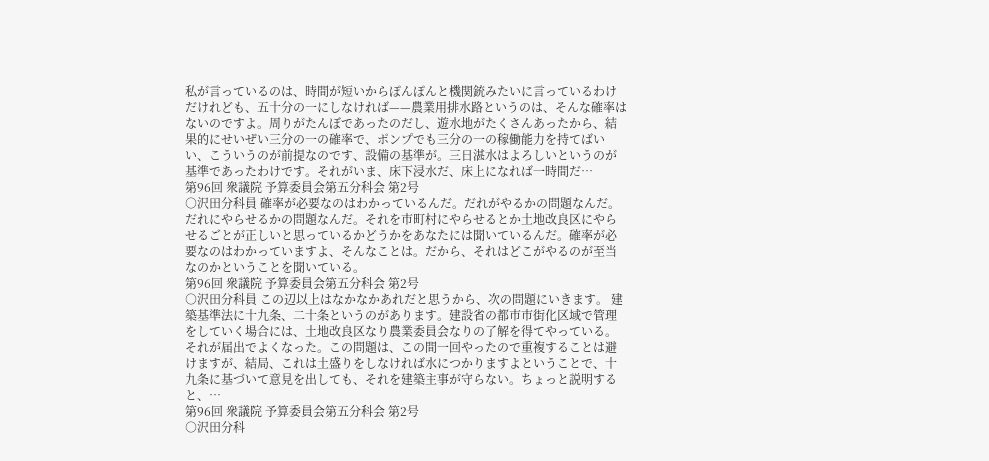私が言っているのは、時間が短いからぽんぽんと機関銃みたいに言っているわけだけれども、五十分の一にしなければ——農業用排水路というのは、そんな確率はないのですよ。周りがたんぼであったのだし、遊水地がたくさんあったから、結果的にせいぜい三分の一の確率で、ポンプでも三分の一の稼働能力を持てばいい、こういうのが前提なのです、設備の基準が。三日湛水はよろしいというのが基準であったわけです。それがいま、床下浸水だ、床上になれば一時間だ…
第96回 衆議院 予算委員会第五分科会 第2号
○沢田分科員 確率が必要なのはわかっているんだ。だれがやるかの問題なんだ。だれにやらせるかの問題なんだ。それを市町村にやらせるとか土地改良区にやらせるごとが正しいと思っているかどうかをあなたには聞いているんだ。確率が必要なのはわかっていますよ、そんなことは。だから、それはどこがやるのが至当なのかということを聞いている。
第96回 衆議院 予算委員会第五分科会 第2号
○沢田分科員 この辺以上はなかなかあれだと思うから、次の問題にいきます。 建築基準法に十九条、二十条というのがあります。建設省の都市市街化区域で管理をしていく場合には、土地改良区なり農業委員会なりの了解を得てやっている。それが届出でよくなった。この問題は、この間一回やったので重複することは避けますが、結局、これは土盛りをしなければ水につかりますよということで、十九条に基づいて意見を出しても、それを建築主事が守らない。ちょっと説明すると、…
第96回 衆議院 予算委員会第五分科会 第2号
○沢田分科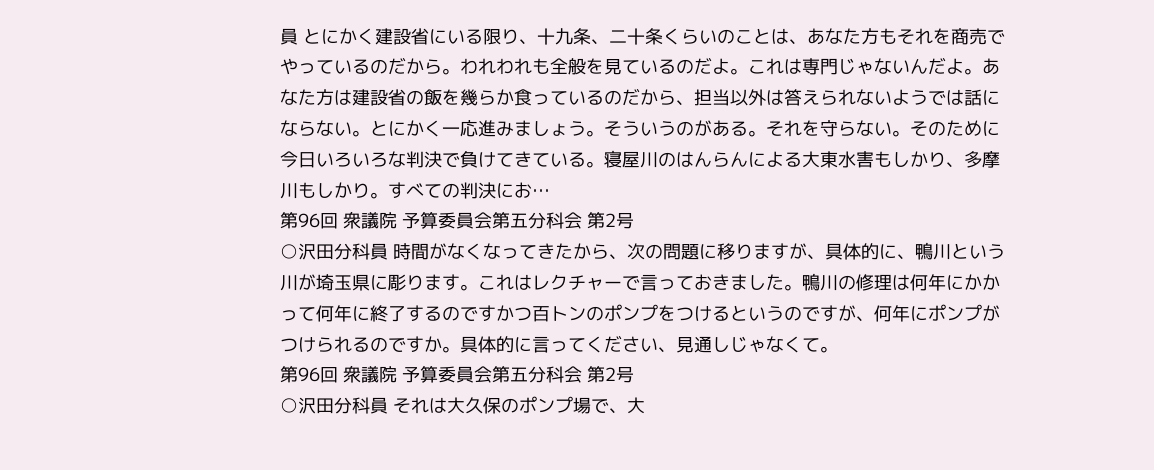員 とにかく建設省にいる限り、十九条、二十条くらいのことは、あなた方もそれを商売でやっているのだから。われわれも全般を見ているのだよ。これは専門じゃないんだよ。あなた方は建設省の飯を幾らか食っているのだから、担当以外は答えられないようでは話にならない。とにかく一応進みましょう。そういうのがある。それを守らない。そのために今日いろいろな判決で負けてきている。寝屋川のはんらんによる大東水害もしかり、多摩川もしかり。すべての判決にお…
第96回 衆議院 予算委員会第五分科会 第2号
○沢田分科員 時間がなくなってきたから、次の問題に移りますが、具体的に、鴨川という川が埼玉県に彫ります。これはレクチャーで言っておきました。鴨川の修理は何年にかかって何年に終了するのですかつ百トンのポンプをつけるというのですが、何年にポンプがつけられるのですか。具体的に言ってください、見通しじゃなくて。
第96回 衆議院 予算委員会第五分科会 第2号
○沢田分科員 それは大久保のポンプ場で、大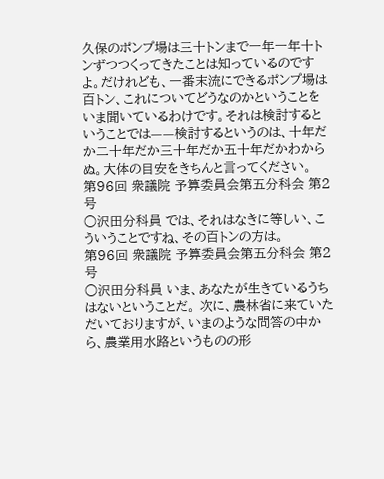久保のポンプ場は三十トンまで一年一年十トンずつつくってきたことは知っているのですよ。だけれども、一番末流にできるポンプ場は百トン、これについてどうなのかということをいま聞いているわけです。それは検討するということでは——検討するというのは、十年だか二十年だか三十年だか五十年だかわからぬ。大体の目安をきちんと言ってください。
第96回 衆議院 予算委員会第五分科会 第2号
○沢田分科員 では、それはなきに等しい、こういうことですね、その百トンの方は。
第96回 衆議院 予算委員会第五分科会 第2号
○沢田分科員 いま、あなたが生きているうちはないということだ。 次に、農林省に来ていただいておりますが、いまのような問答の中から、農業用水路というものの形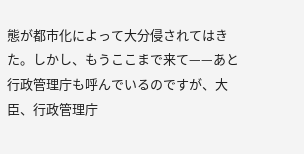態が都市化によって大分侵されてはきた。しかし、もうここまで来て——あと行政管理庁も呼んでいるのですが、大臣、行政管理庁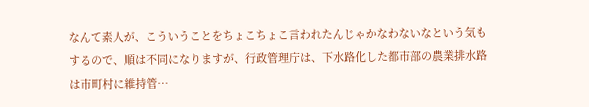なんて素人が、こういうことをちょこちょこ言われたんじゃかなわないなという気もするので、順は不同になりますが、行政管理庁は、下水路化した都市部の農業排水路は市町村に維持管…